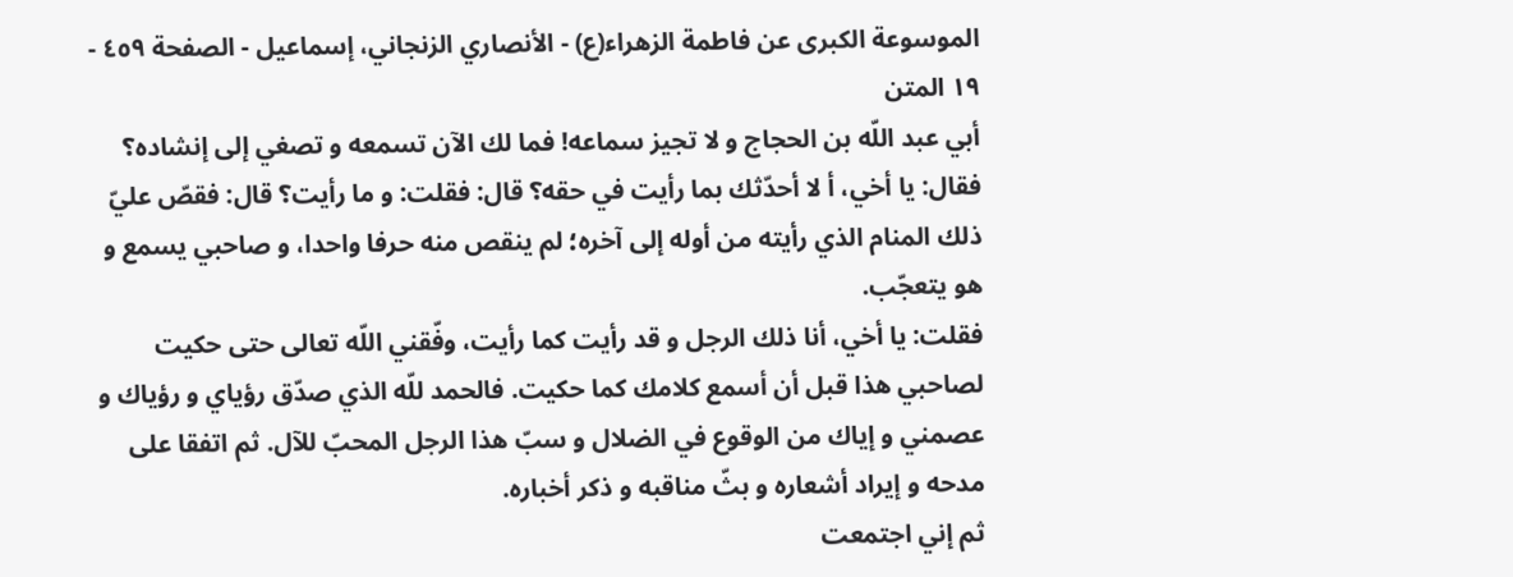الموسوعة الكبرى عن فاطمة الزهراء(ع) - الأنصاري الزنجاني، إسماعيل - الصفحة ٤٥٩ - ١٩ المتن
أبي عبد اللّه بن الحجاج و لا تجيز سماعه! فما لك الآن تسمعه و تصغي إلى إنشاده؟
فقال: يا أخي، أ لا أحدّثك بما رأيت في حقه؟ قال: فقلت: و ما رأيت؟ قال: فقصّ عليّ ذلك المنام الذي رأيته من أوله إلى آخره؛ لم ينقص منه حرفا واحدا، و صاحبي يسمع و هو يتعجّب.
فقلت: يا أخي، أنا ذلك الرجل و قد رأيت كما رأيت، وفّقني اللّه تعالى حتى حكيت لصاحبي هذا قبل أن أسمع كلامك كما حكيت. فالحمد للّه الذي صدّق رؤياي و رؤياك و عصمني و إياك من الوقوع في الضلال و سبّ هذا الرجل المحبّ للآل. ثم اتفقا على مدحه و إيراد أشعاره و بثّ مناقبه و ذكر أخباره.
ثم إني اجتمعت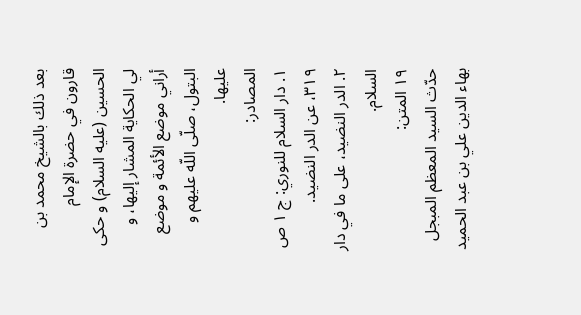بعد ذلك بالشيخ محمد بن قارون في حضرة الإمام الحسين (عليه السلام) و حكى لي الحكاية المشار إليها، و أراني موضع الأئمة و موضع البتول، صلّى اللّه عليهم و عليها.
المصادر:
١. دار السلام للنوري: ج ١ ص ٣١٩، عن الدر النضيد.
٢. الدر النضيد، على ما في دار السلام.
١٩ المتن:
حدّث السيد المعظم المبجل بهاء الدين علي بن عبد الحميد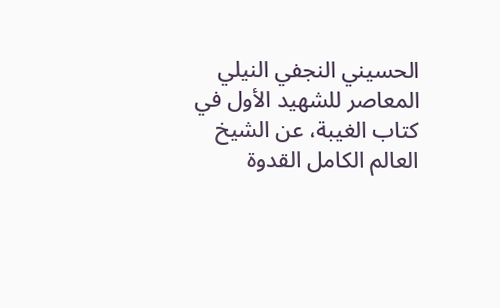الحسيني النجفي النيلي المعاصر للشهيد الأول في كتاب الغيبة، عن الشيخ العالم الكامل القدوة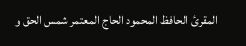المقرئ الحافظ المحمود الحاج المعتمر شمس الحق و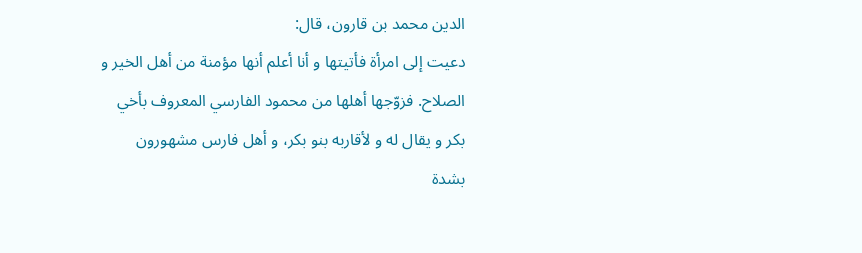الدين محمد بن قارون، قال:
دعيت إلى امرأة فأتيتها و أنا أعلم أنها مؤمنة من أهل الخير و الصلاح. فزوّجها أهلها من محمود الفارسي المعروف بأخي بكر و يقال له و لأقاربه بنو بكر، و أهل فارس مشهورون بشدة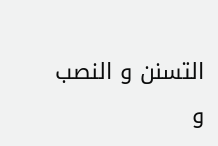التسنن و النصب و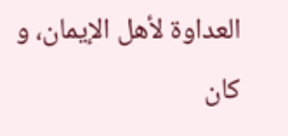العداوة لأهل الإيمان، و كان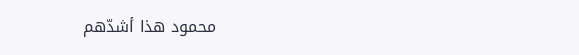محمود هذا أشدّهم